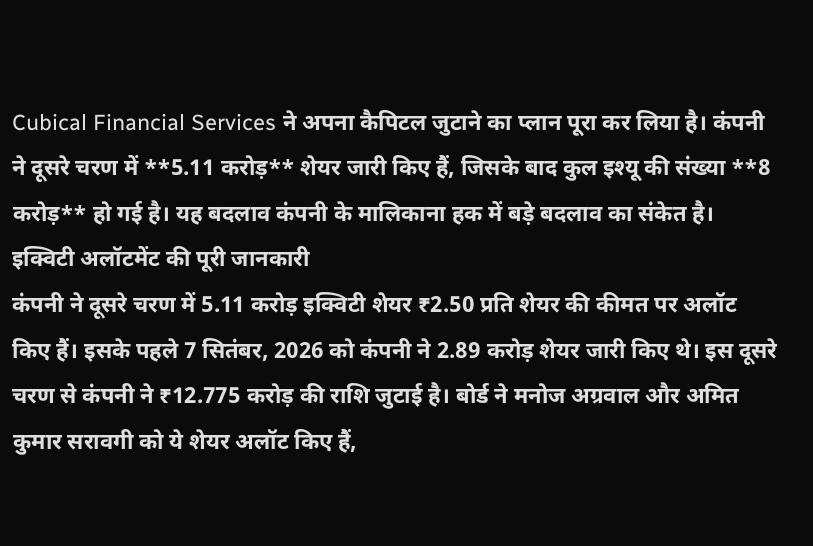Cubical Financial Services ने अपना कैपिटल जुटाने का प्लान पूरा कर लिया है। कंपनी ने दूसरे चरण में **5.11 करोड़** शेयर जारी किए हैं, जिसके बाद कुल इश्यू की संख्या **8 करोड़** हो गई है। यह बदलाव कंपनी के मालिकाना हक में बड़े बदलाव का संकेत है।
इक्विटी अलॉटमेंट की पूरी जानकारी
कंपनी ने दूसरे चरण में 5.11 करोड़ इक्विटी शेयर ₹2.50 प्रति शेयर की कीमत पर अलॉट किए हैं। इसके पहले 7 सितंबर, 2026 को कंपनी ने 2.89 करोड़ शेयर जारी किए थे। इस दूसरे चरण से कंपनी ने ₹12.775 करोड़ की राशि जुटाई है। बोर्ड ने मनोज अग्रवाल और अमित कुमार सरावगी को ये शेयर अलॉट किए हैं,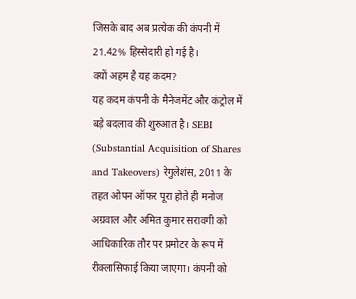जिसके बाद अब प्रत्येक की कंपनी में 21.42% हिस्सेदारी हो गई है।
क्यों अहम है यह कदम?
यह कदम कंपनी के मैनेजमेंट और कंट्रोल में बड़े बदलाव की शुरुआत है। SEBI (Substantial Acquisition of Shares and Takeovers) रेगुलेशंस, 2011 के तहत ओपन ऑफर पूरा होते ही मनोज अग्रवाल और अमित कुमार सरावगी को आधिकारिक तौर पर प्रमोटर के रूप में रीक्लासिफाई किया जाएगा। कंपनी को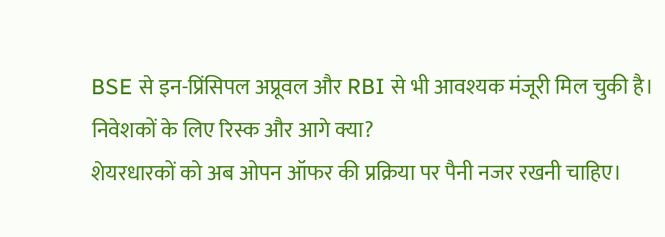BSE से इन-प्रिंसिपल अप्रूवल और RBI से भी आवश्यक मंजूरी मिल चुकी है।
निवेशकों के लिए रिस्क और आगे क्या?
शेयरधारकों को अब ओपन ऑफर की प्रक्रिया पर पैनी नजर रखनी चाहिए।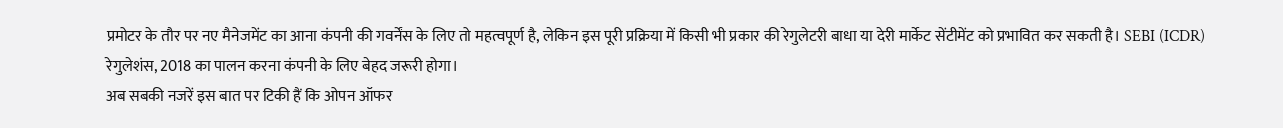प्रमोटर के तौर पर नए मैनेजमेंट का आना कंपनी की गवर्नेंस के लिए तो महत्वपूर्ण है, लेकिन इस पूरी प्रक्रिया में किसी भी प्रकार की रेगुलेटरी बाधा या देरी मार्केट सेंटीमेंट को प्रभावित कर सकती है। SEBI (ICDR) रेगुलेशंस, 2018 का पालन करना कंपनी के लिए बेहद जरूरी होगा।
अब सबकी नजरें इस बात पर टिकी हैं कि ओपन ऑफर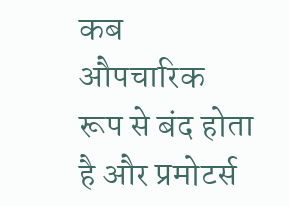कब औपचारिक रूप से बंद होता है और प्रमोटर्स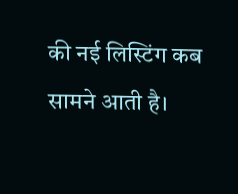की नई लिस्टिंग कब सामने आती है।